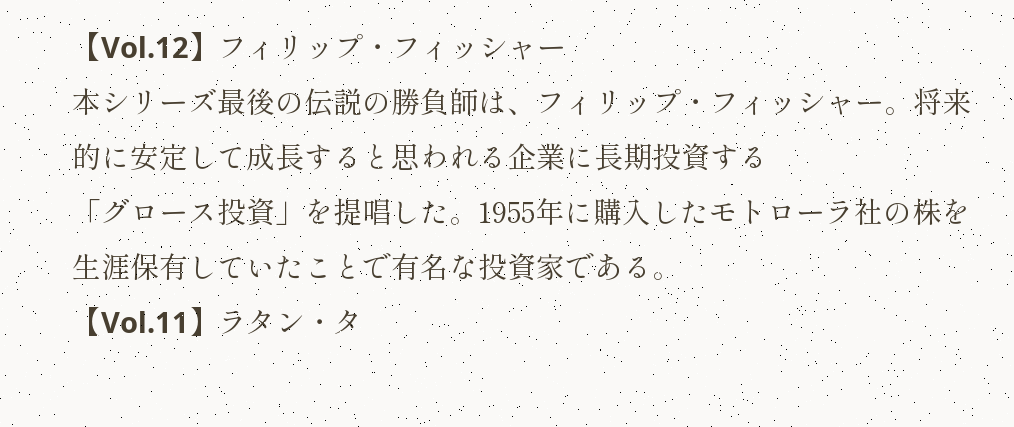【Vol.12】フィリップ・フィッシャー
本シリーズ最後の伝説の勝負師は、フィリップ・フィッシャー。将来的に安定して成長すると思われる企業に長期投資する
「グロース投資」を提唱した。1955年に購入したモトローラ社の株を生涯保有していたことで有名な投資家である。
【Vol.11】ラタン・タ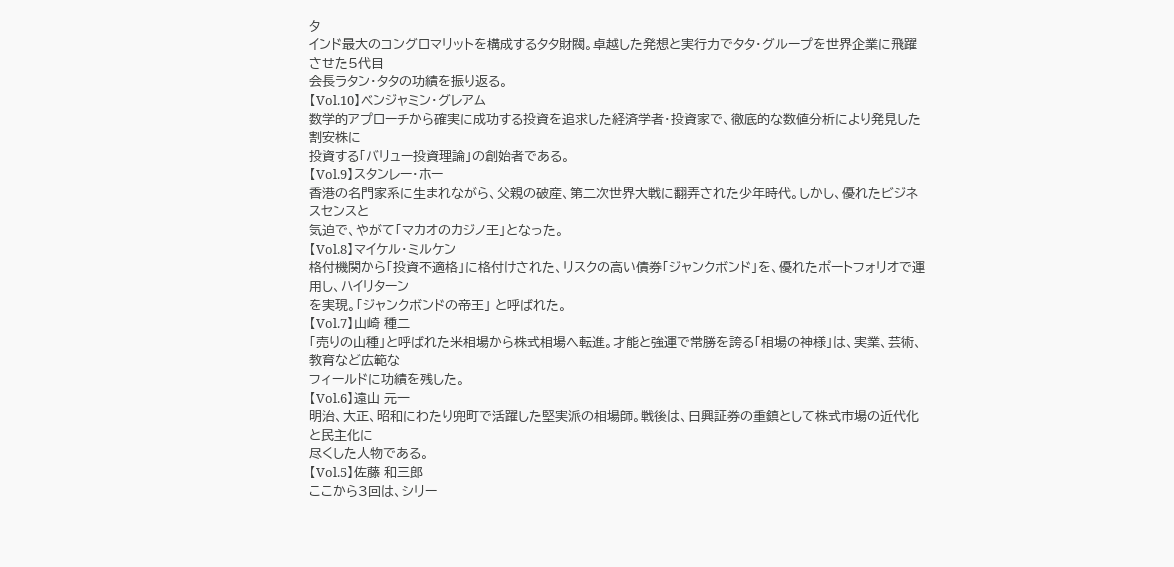タ
インド最大のコングロマリットを構成するタタ財閥。卓越した発想と実行力でタタ・グループを世界企業に飛躍させた5代目
会長ラタン・タタの功績を振り返る。
【Vol.10】ベンジャミン・グレアム
数学的アプローチから確実に成功する投資を追求した経済学者・投資家で、徹底的な数値分析により発見した割安株に
投資する「バリュー投資理論」の創始者である。
【Vol.9】スタンレー・ホー
香港の名門家系に生まれながら、父親の破産、第二次世界大戦に翻弄された少年時代。しかし、優れたビジネスセンスと
気迫で、やがて「マカオのカジノ王」となった。
【Vol.8】マイケル・ミルケン
格付機関から「投資不適格」に格付けされた、リスクの高い債券「ジャンクボンド」を、優れたポートフォリオで運用し、ハイリターン
を実現。「ジャンクボンドの帝王」 と呼ばれた。
【Vol.7】山崎 種二
「売りの山種」と呼ばれた米相場から株式相場へ転進。才能と強運で常勝を誇る「相場の神様」は、実業、芸術、教育など広範な
フィールドに功績を残した。
【Vol.6】遠山 元一
明治、大正、昭和にわたり兜町で活躍した堅実派の相場師。戦後は、日興証券の重鎮として株式市場の近代化と民主化に
尽くした人物である。
【Vol.5】佐藤 和三郎
ここから3回は、シリー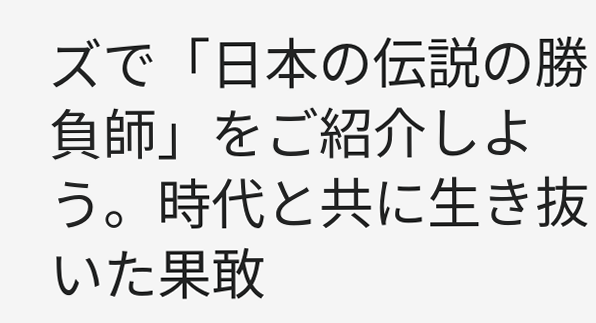ズで「日本の伝説の勝負師」をご紹介しよう。時代と共に生き抜いた果敢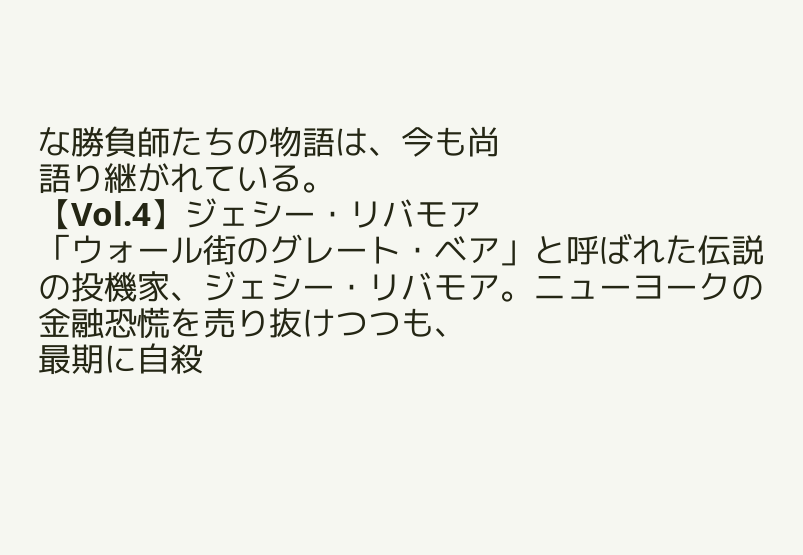な勝負師たちの物語は、今も尚
語り継がれている。
【Vol.4】ジェシー・リバモア
「ウォール街のグレート・ベア」と呼ばれた伝説の投機家、ジェシー・リバモア。ニューヨークの金融恐慌を売り抜けつつも、
最期に自殺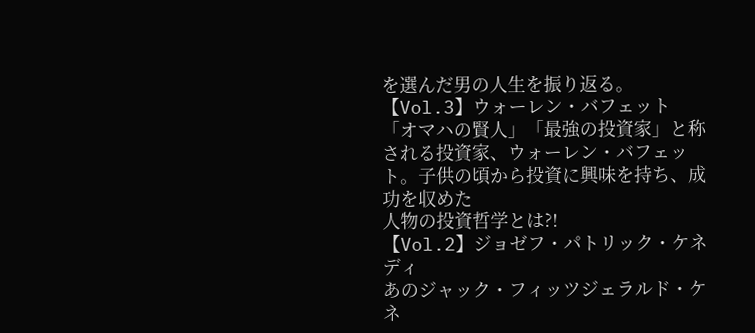を選んだ男の人生を振り返る。
【Vol.3】ウォーレン・バフェット
「オマハの賢人」「最強の投資家」と称される投資家、ウォーレン・バフェット。子供の頃から投資に興味を持ち、成功を収めた
人物の投資哲学とは?!
【Vol.2】ジョゼフ・パトリック・ケネディ
あのジャック・フィッツジェラルド・ケネ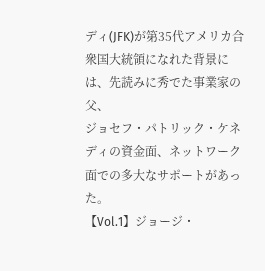ディ(JFK)が第35代アメリカ合衆国大統領になれた背景には、先読みに秀でた事業家の父、
ジョセフ・パトリック・ケネディの資金面、ネットワーク面での多大なサポートがあった。
【Vol.1】ジョージ・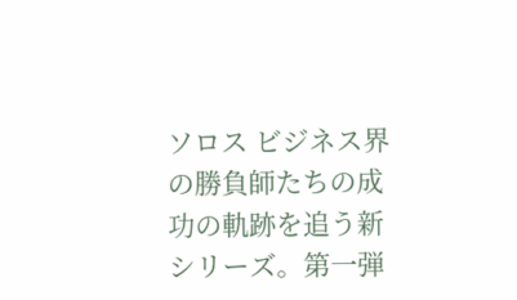ソロス ビジネス界の勝負師たちの成功の軌跡を追う新シリーズ。第一弾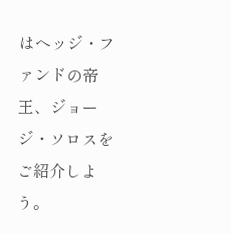はヘッジ・ファンドの帝王、ジョージ・ソロスをご紹介しよう。